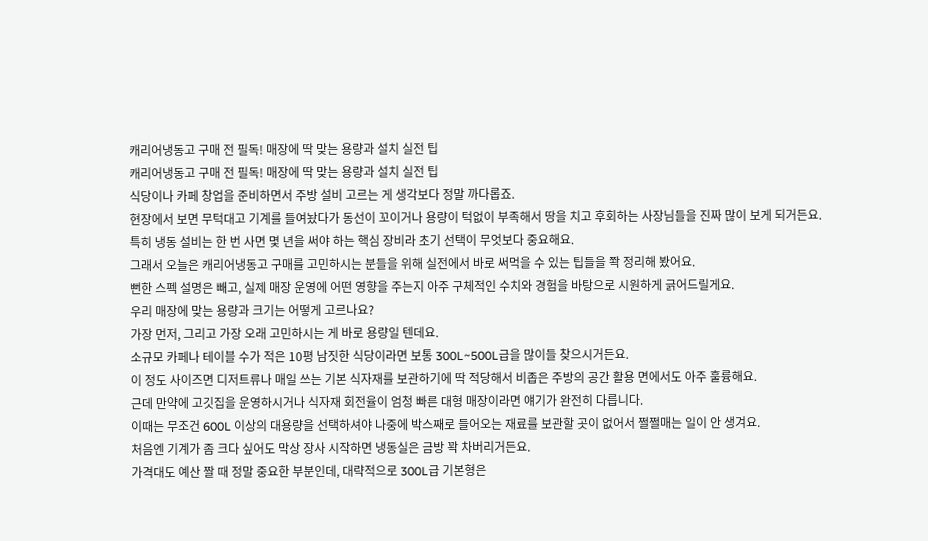캐리어냉동고 구매 전 필독! 매장에 딱 맞는 용량과 설치 실전 팁
캐리어냉동고 구매 전 필독! 매장에 딱 맞는 용량과 설치 실전 팁
식당이나 카페 창업을 준비하면서 주방 설비 고르는 게 생각보다 정말 까다롭죠.
현장에서 보면 무턱대고 기계를 들여놨다가 동선이 꼬이거나 용량이 턱없이 부족해서 땅을 치고 후회하는 사장님들을 진짜 많이 보게 되거든요.
특히 냉동 설비는 한 번 사면 몇 년을 써야 하는 핵심 장비라 초기 선택이 무엇보다 중요해요.
그래서 오늘은 캐리어냉동고 구매를 고민하시는 분들을 위해 실전에서 바로 써먹을 수 있는 팁들을 쫙 정리해 봤어요.
뻔한 스펙 설명은 빼고, 실제 매장 운영에 어떤 영향을 주는지 아주 구체적인 수치와 경험을 바탕으로 시원하게 긁어드릴게요.
우리 매장에 맞는 용량과 크기는 어떻게 고르나요?
가장 먼저, 그리고 가장 오래 고민하시는 게 바로 용량일 텐데요.
소규모 카페나 테이블 수가 적은 10평 남짓한 식당이라면 보통 300L~500L급을 많이들 찾으시거든요.
이 정도 사이즈면 디저트류나 매일 쓰는 기본 식자재를 보관하기에 딱 적당해서 비좁은 주방의 공간 활용 면에서도 아주 훌륭해요.
근데 만약에 고깃집을 운영하시거나 식자재 회전율이 엄청 빠른 대형 매장이라면 얘기가 완전히 다릅니다.
이때는 무조건 600L 이상의 대용량을 선택하셔야 나중에 박스째로 들어오는 재료를 보관할 곳이 없어서 쩔쩔매는 일이 안 생겨요.
처음엔 기계가 좀 크다 싶어도 막상 장사 시작하면 냉동실은 금방 꽉 차버리거든요.
가격대도 예산 짤 때 정말 중요한 부분인데, 대략적으로 300L급 기본형은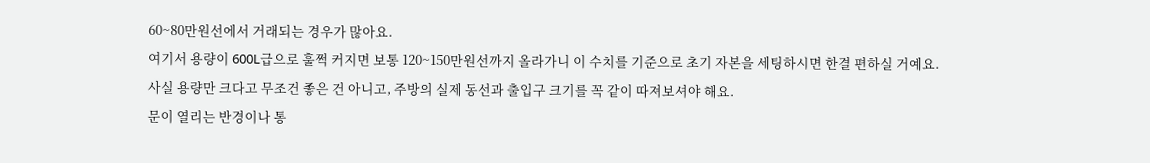60~80만원선에서 거래되는 경우가 많아요.
여기서 용량이 600L급으로 훌쩍 커지면 보통 120~150만원선까지 올라가니 이 수치를 기준으로 초기 자본을 세팅하시면 한결 편하실 거예요.
사실 용량만 크다고 무조건 좋은 건 아니고, 주방의 실제 동선과 출입구 크기를 꼭 같이 따져보셔야 해요.
문이 열리는 반경이나 통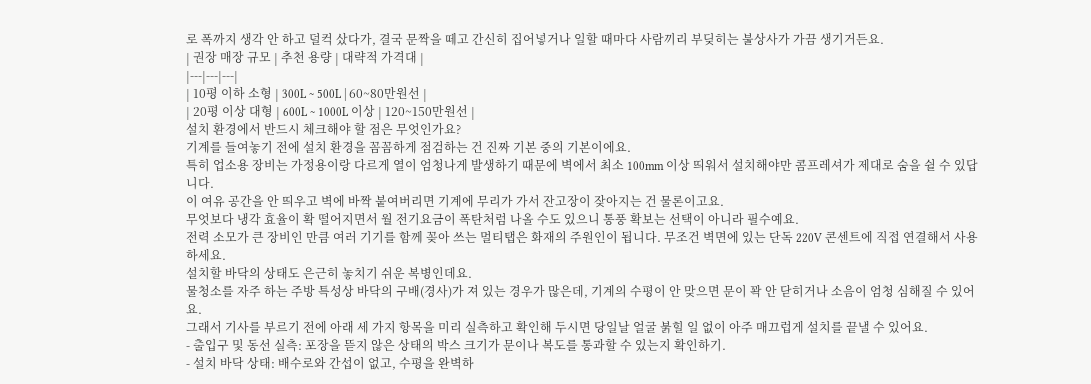로 폭까지 생각 안 하고 덜컥 샀다가, 결국 문짝을 떼고 간신히 집어넣거나 일할 때마다 사람끼리 부딪히는 불상사가 가끔 생기거든요.
| 권장 매장 규모 | 추천 용량 | 대략적 가격대 |
|---|---|---|
| 10평 이하 소형 | 300L ~ 500L | 60~80만원선 |
| 20평 이상 대형 | 600L ~ 1000L 이상 | 120~150만원선 |
설치 환경에서 반드시 체크해야 할 점은 무엇인가요?
기계를 들여놓기 전에 설치 환경을 꼼꼼하게 점검하는 건 진짜 기본 중의 기본이에요.
특히 업소용 장비는 가정용이랑 다르게 열이 엄청나게 발생하기 때문에 벽에서 최소 100mm 이상 띄워서 설치해야만 콤프레셔가 제대로 숨을 쉴 수 있답니다.
이 여유 공간을 안 띄우고 벽에 바짝 붙여버리면 기계에 무리가 가서 잔고장이 잦아지는 건 물론이고요.
무엇보다 냉각 효율이 확 떨어지면서 월 전기요금이 폭탄처럼 나올 수도 있으니 통풍 확보는 선택이 아니라 필수예요.
전력 소모가 큰 장비인 만큼 여러 기기를 함께 꽂아 쓰는 멀티탭은 화재의 주원인이 됩니다. 무조건 벽면에 있는 단독 220V 콘센트에 직접 연결해서 사용하세요.
설치할 바닥의 상태도 은근히 놓치기 쉬운 복병인데요.
물청소를 자주 하는 주방 특성상 바닥의 구배(경사)가 져 있는 경우가 많은데, 기계의 수평이 안 맞으면 문이 꽉 안 닫히거나 소음이 엄청 심해질 수 있어요.
그래서 기사를 부르기 전에 아래 세 가지 항목을 미리 실측하고 확인해 두시면 당일날 얼굴 붉힐 일 없이 아주 매끄럽게 설치를 끝낼 수 있어요.
- 출입구 및 동선 실측: 포장을 뜯지 않은 상태의 박스 크기가 문이나 복도를 통과할 수 있는지 확인하기.
- 설치 바닥 상태: 배수로와 간섭이 없고, 수평을 완벽하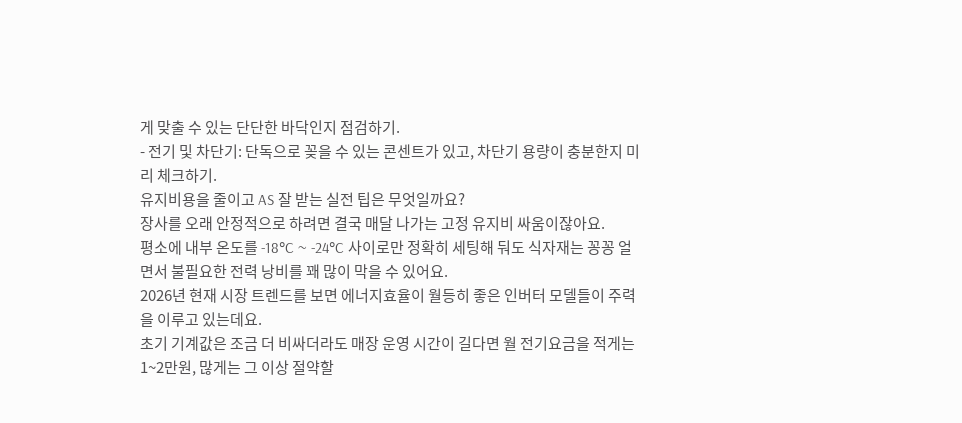게 맞출 수 있는 단단한 바닥인지 점검하기.
- 전기 및 차단기: 단독으로 꽂을 수 있는 콘센트가 있고, 차단기 용량이 충분한지 미리 체크하기.
유지비용을 줄이고 AS 잘 받는 실전 팁은 무엇일까요?
장사를 오래 안정적으로 하려면 결국 매달 나가는 고정 유지비 싸움이잖아요.
평소에 내부 온도를 -18°C ~ -24°C 사이로만 정확히 세팅해 둬도 식자재는 꽁꽁 얼면서 불필요한 전력 낭비를 꽤 많이 막을 수 있어요.
2026년 현재 시장 트렌드를 보면 에너지효율이 월등히 좋은 인버터 모델들이 주력을 이루고 있는데요.
초기 기계값은 조금 더 비싸더라도 매장 운영 시간이 길다면 월 전기요금을 적게는 1~2만원, 많게는 그 이상 절약할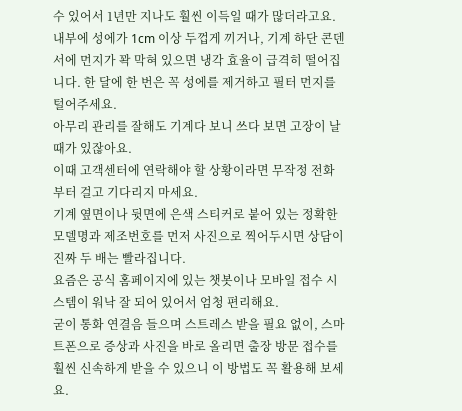수 있어서 1년만 지나도 훨씬 이득일 때가 많더라고요.
내부에 성에가 1cm 이상 두껍게 끼거나, 기계 하단 콘덴서에 먼지가 꽉 막혀 있으면 냉각 효율이 급격히 떨어집니다. 한 달에 한 번은 꼭 성에를 제거하고 필터 먼지를 털어주세요.
아무리 관리를 잘해도 기계다 보니 쓰다 보면 고장이 날 때가 있잖아요.
이때 고객센터에 연락해야 할 상황이라면 무작정 전화부터 걸고 기다리지 마세요.
기계 옆면이나 뒷면에 은색 스티커로 붙어 있는 정확한 모델명과 제조번호를 먼저 사진으로 찍어두시면 상담이 진짜 두 배는 빨라집니다.
요즘은 공식 홈페이지에 있는 챗봇이나 모바일 접수 시스템이 워낙 잘 되어 있어서 엄청 편리해요.
굳이 통화 연결음 들으며 스트레스 받을 필요 없이, 스마트폰으로 증상과 사진을 바로 올리면 출장 방문 접수를 훨씬 신속하게 받을 수 있으니 이 방법도 꼭 활용해 보세요.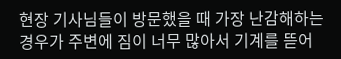현장 기사님들이 방문했을 때 가장 난감해하는 경우가 주변에 짐이 너무 많아서 기계를 뜯어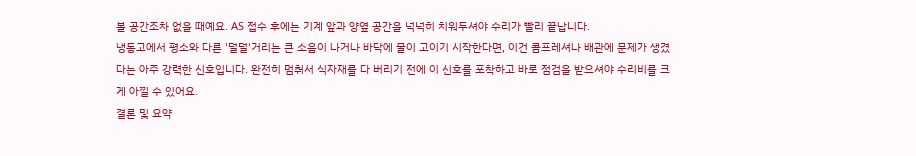볼 공간조차 없을 때예요. AS 접수 후에는 기계 앞과 양옆 공간을 넉넉히 치워두셔야 수리가 빨리 끝납니다.
냉동고에서 평소와 다른 '덜덜'거리는 큰 소음이 나거나 바닥에 물이 고이기 시작한다면, 이건 콤프레셔나 배관에 문제가 생겼다는 아주 강력한 신호입니다. 완전히 멈춰서 식자재를 다 버리기 전에 이 신호를 포착하고 바로 점검을 받으셔야 수리비를 크게 아낄 수 있어요.
결론 및 요약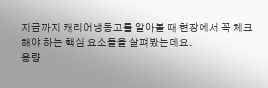지금까지 캐리어냉동고를 알아볼 때 현장에서 꼭 체크해야 하는 핵심 요소들을 살펴봤는데요.
용량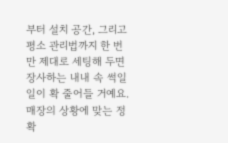부터 설치 공간, 그리고 평소 관리법까지 한 번만 제대로 세팅해 두면 장사하는 내내 속 썩일 일이 확 줄어들 거예요.
매장의 상황에 맞는 정확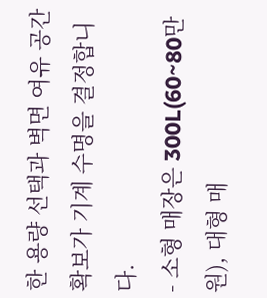한 용량 선택과 벽면 여유 공간 확보가 기계 수명을 결정합니다.
- 소형 매장은 300L(60~80만원), 대형 매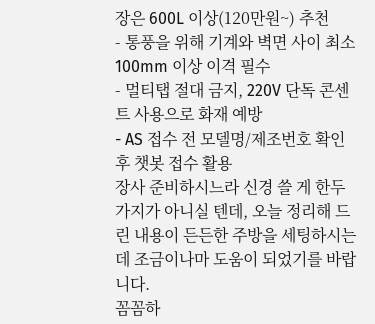장은 600L 이상(120만원~) 추천
- 통풍을 위해 기계와 벽면 사이 최소 100mm 이상 이격 필수
- 멀티탭 절대 금지, 220V 단독 콘센트 사용으로 화재 예방
- AS 접수 전 모델명/제조번호 확인 후 챗봇 접수 활용
장사 준비하시느라 신경 쓸 게 한두 가지가 아니실 텐데, 오늘 정리해 드린 내용이 든든한 주방을 세팅하시는 데 조금이나마 도움이 되었기를 바랍니다.
꼼꼼하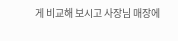게 비교해 보시고 사장님 매장에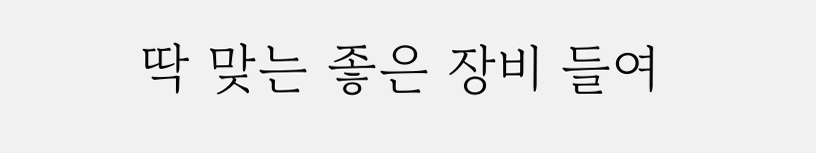딱 맞는 좋은 장비 들여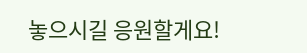놓으시길 응원할게요!